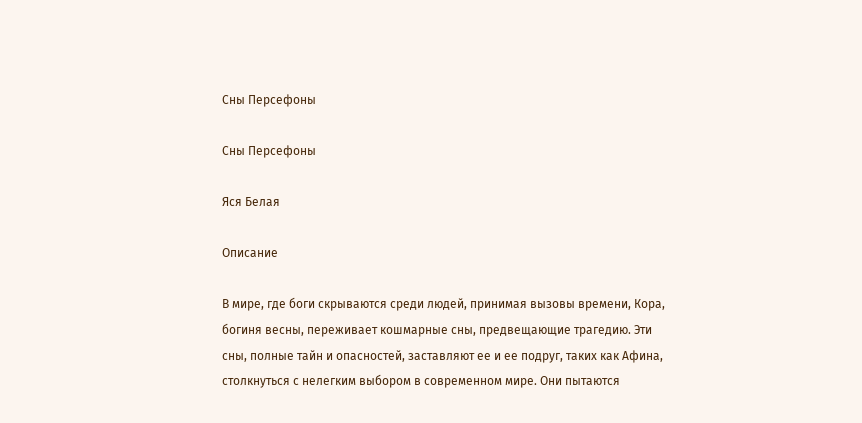Сны Персефоны

Сны Персефоны

Яся Белая

Описание

В мире, где боги скрываются среди людей, принимая вызовы времени, Кора, богиня весны, переживает кошмарные сны, предвещающие трагедию. Эти сны, полные тайн и опасностей, заставляют ее и ее подруг, таких как Афина, столкнуться с нелегким выбором в современном мире. Они пытаются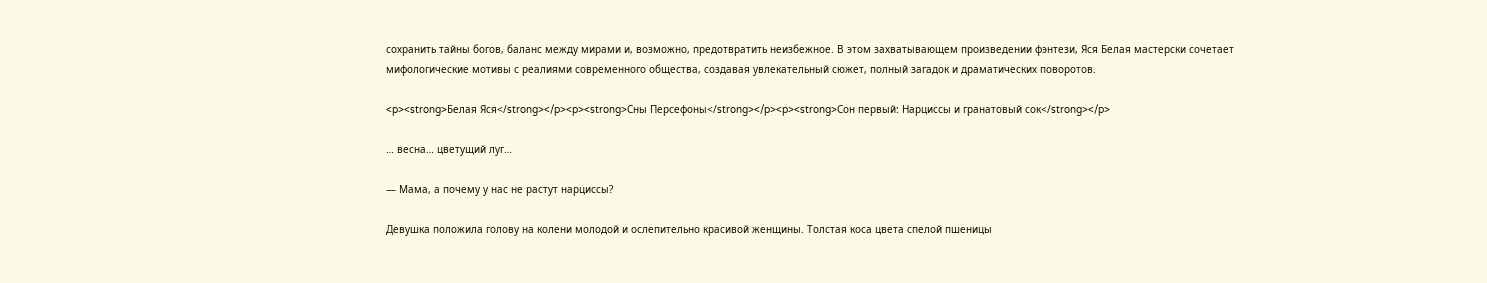сохранить тайны богов, баланс между мирами и, возможно, предотвратить неизбежное. В этом захватывающем произведении фэнтези, Яся Белая мастерски сочетает мифологические мотивы с реалиями современного общества, создавая увлекательный сюжет, полный загадок и драматических поворотов.

<p><strong>Белая Яся</strong></p><p><strong>Сны Персефоны</strong></p><p><strong>Сон первый: Нарциссы и гранатовый сок</strong></p>

… весна… цветущий луг…

— Мама, а почему у нас не растут нарциссы?

Девушка положила голову на колени молодой и ослепительно красивой женщины. Толстая коса цвета спелой пшеницы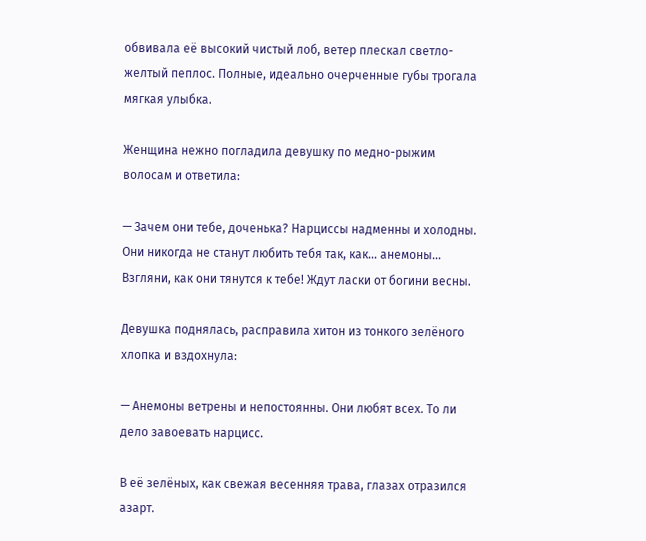обвивала её высокий чистый лоб, ветер плескал светло-желтый пеплос. Полные, идеально очерченные губы трогала мягкая улыбка.

Женщина нежно погладила девушку по медно-рыжим волосам и ответила:

— Зачем они тебе, доченька? Нарциссы надменны и холодны. Они никогда не станут любить тебя так, как… анемоны… Взгляни, как они тянутся к тебе! Ждут ласки от богини весны.

Девушка поднялась, расправила хитон из тонкого зелёного хлопка и вздохнула:

— Анемоны ветрены и непостоянны. Они любят всех. То ли дело завоевать нарцисс.

В её зелёных, как свежая весенняя трава, глазах отразился азарт.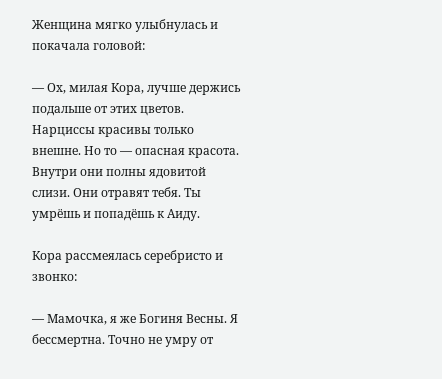Женщина мягко улыбнулась и покачала головой:

— Ох, милая Кора, лучше держись подальше от этих цветов. Нарциссы красивы только внешне. Но то — опасная красота. Внутри они полны ядовитой слизи. Они отравят тебя. Ты умрёшь и попадёшь к Аиду.

Кора рассмеялась серебристо и звонко:

— Мамочка, я же Богиня Весны. Я бессмертна. Точно не умру от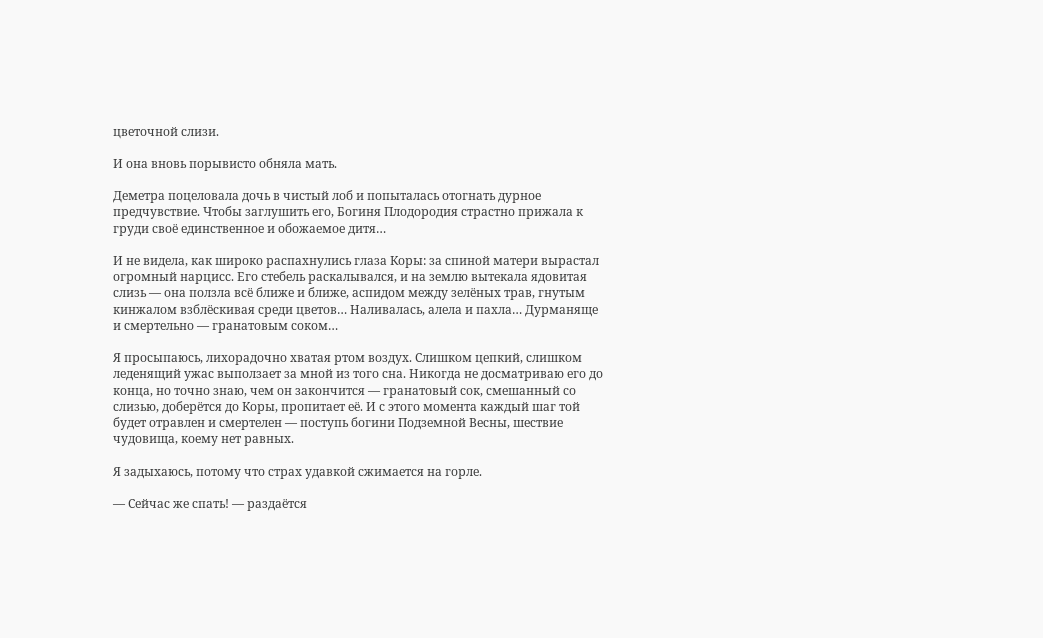цветочной слизи.

И она вновь порывисто обняла мать.

Деметра поцеловала дочь в чистый лоб и попыталась отогнать дурное предчувствие. Чтобы заглушить его, Богиня Плодородия страстно прижала к груди своё единственное и обожаемое дитя…

И не видела, как широко распахнулись глаза Коры: за спиной матери вырастал огромный нарцисс. Его стебель раскалывался, и на землю вытекала ядовитая слизь — она ползла всё ближе и ближе, аспидом между зелёных трав, гнутым кинжалом взблёскивая среди цветов… Наливалась, алела и пахла… Дурманяще и смертельно — гранатовым соком…

Я просыпаюсь, лихорадочно хватая ртом воздух. Слишком цепкий, слишком леденящий ужас выползает за мной из того сна. Никогда не досматриваю его до конца, но точно знаю, чем он закончится — гранатовый сок, смешанный со слизью, доберётся до Коры, пропитает её. И с этого момента каждый шаг той будет отравлен и смертелен — поступь богини Подземной Весны, шествие чудовища, коему нет равных.

Я задыхаюсь, потому что страх удавкой сжимается на горле.

— Сейчас же спать! — раздаётся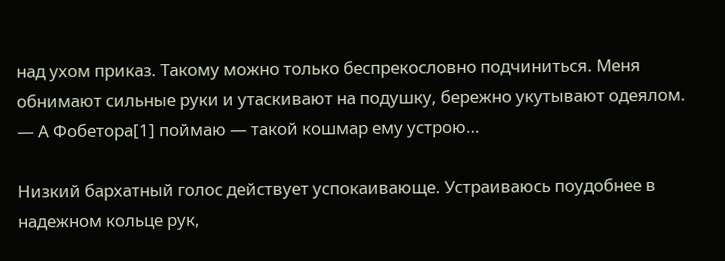над ухом приказ. Такому можно только беспрекословно подчиниться. Меня обнимают сильные руки и утаскивают на подушку, бережно укутывают одеялом. — А Фобетора[1] поймаю — такой кошмар ему устрою…

Низкий бархатный голос действует успокаивающе. Устраиваюсь поудобнее в надежном кольце рук,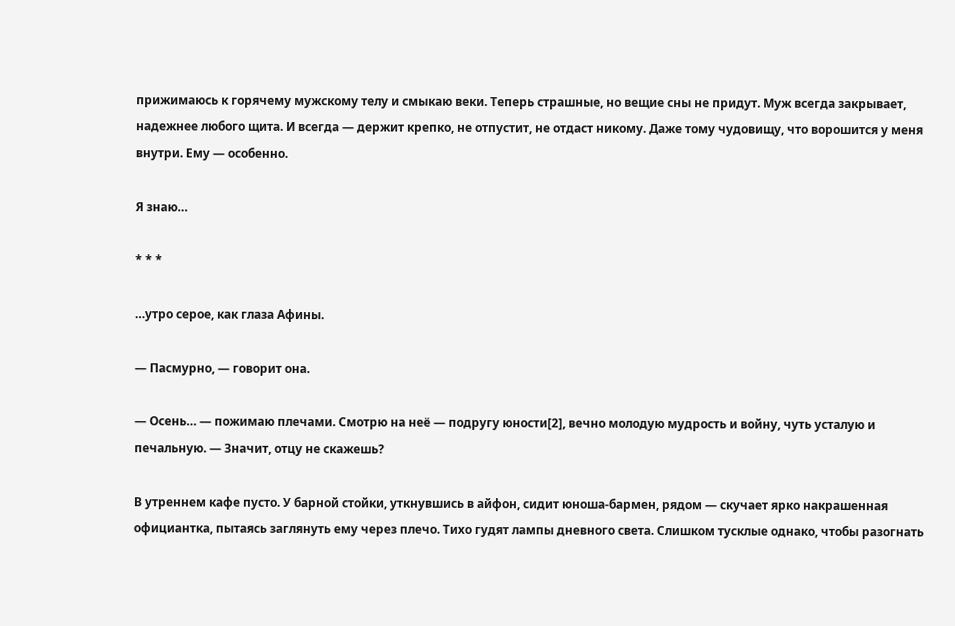прижимаюсь к горячему мужскому телу и смыкаю веки. Теперь страшные, но вещие сны не придут. Муж всегда закрывает, надежнее любого щита. И всегда — держит крепко, не отпустит, не отдаст никому. Даже тому чудовищу, что ворошится у меня внутри. Ему — особенно.

Я знаю…

* * *

…утро серое, как глаза Афины.

— Пасмурно, — говорит она.

— Осень… — пожимаю плечами. Смотрю на неё — подругу юности[2], вечно молодую мудрость и войну, чуть усталую и печальную. — Значит, отцу не скажешь?

В утреннем кафе пусто. У барной стойки, уткнувшись в айфон, сидит юноша-бармен, рядом — скучает ярко накрашенная официантка, пытаясь заглянуть ему через плечо. Тихо гудят лампы дневного света. Слишком тусклые однако, чтобы разогнать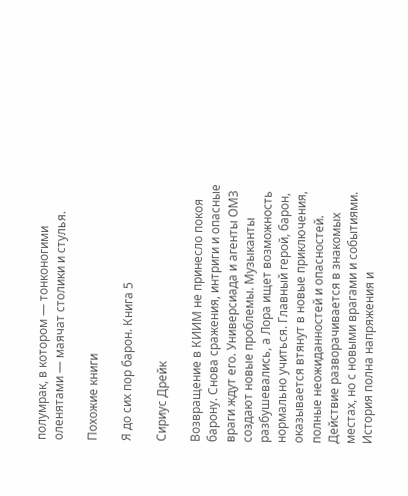полумрак, в котором — тонконогими оленятами — маячат столики и стулья.

Похожие книги

Я до сих пор барон. Книга 5

Сириус Дрейк

Возвращение в КИИМ не принесло покоя барону. Снова сражения, интриги и опасные враги ждут его. Универсиада и агенты ОМЗ создают новые проблемы. Музыканты разбушевались, а Лора ищет возможность нормально учиться. Главный герой, барон, оказывается втянут в новые приключения, полные неожиданностей и опасностей. Действие разворачивается в знакомых местах, но с новыми врагами и событиями. История полна напряжения и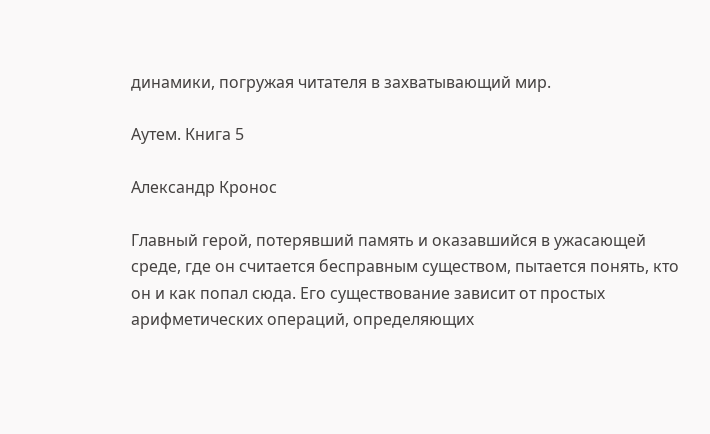динамики, погружая читателя в захватывающий мир.

Аутем. Книга 5

Александр Кронос

Главный герой, потерявший память и оказавшийся в ужасающей среде, где он считается бесправным существом, пытается понять, кто он и как попал сюда. Его существование зависит от простых арифметических операций, определяющих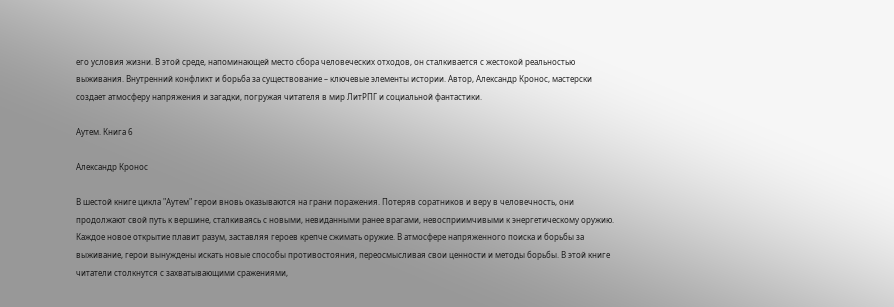его условия жизни. В этой среде, напоминающей место сбора человеческих отходов, он сталкивается с жестокой реальностью выживания. Внутренний конфликт и борьба за существование – ключевые элементы истории. Автор, Александр Кронос, мастерски создает атмосферу напряжения и загадки, погружая читателя в мир ЛитРПГ и социальной фантастики.

Аутем. Книга 6

Александр Кронос

В шестой книге цикла "Аутем" герои вновь оказываются на грани поражения. Потеряв соратников и веру в человечность, они продолжают свой путь к вершине, сталкиваясь с новыми, невиданными ранее врагами, невосприимчивыми к энергетическому оружию. Каждое новое открытие плавит разум, заставляя героев крепче сжимать оружие. В атмосфере напряженного поиска и борьбы за выживание, герои вынуждены искать новые способы противостояния, переосмысливая свои ценности и методы борьбы. В этой книге читатели столкнутся с захватывающими сражениями,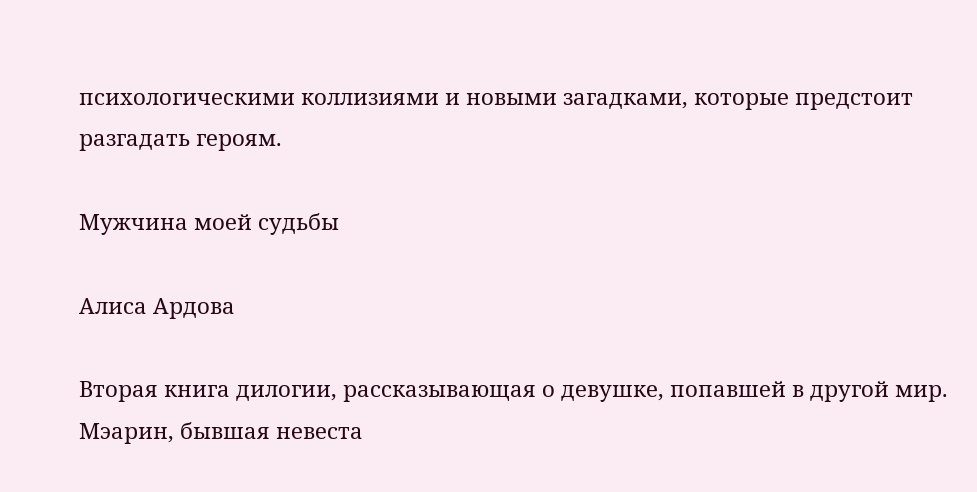психологическими коллизиями и новыми загадками, которые предстоит разгадать героям.

Мужчина моей судьбы

Алиса Ардова

Вторая книга дилогии, рассказывающая о девушке, попавшей в другой мир. Мэарин, бывшая невеста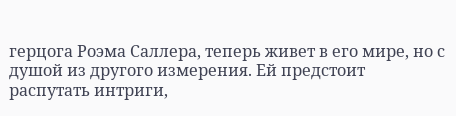герцога Роэма Саллера, теперь живет в его мире, но с душой из другого измерения. Ей предстоит распутать интриги,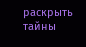раскрыть тайны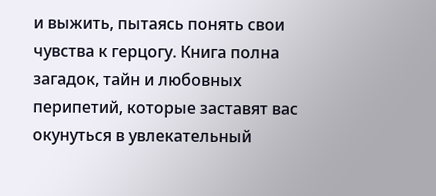и выжить, пытаясь понять свои чувства к герцогу. Книга полна загадок, тайн и любовных перипетий, которые заставят вас окунуться в увлекательный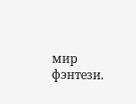мир фэнтези.